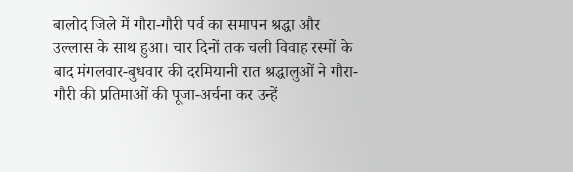बालोद जिले में गौरा-गौरी पर्व का समापन श्रद्धा और उल्लास के साथ हुआ। चार दिनों तक चली विवाह रस्मों के बाद मंगलवार-बुधवार की दरमियानी रात श्रद्धालुओं ने गौरा-गौरी की प्रतिमाओं की पूजा-अर्चना कर उन्हें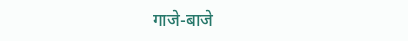गाजे-बाजे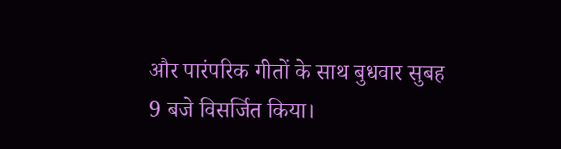और पारंपरिक गीतों के साथ बुधवार सुबह 9 बजे विसर्जित किया।